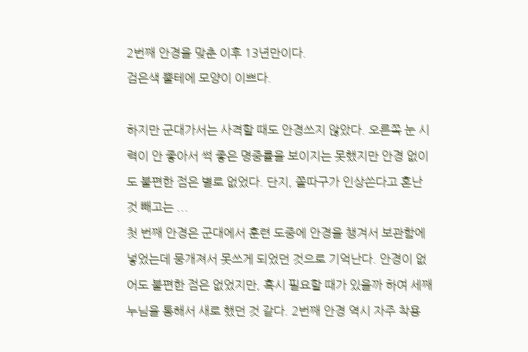2번째 안경을 맞춘 이후 13년만이다.
검은색 뿔테에 모양이 이쁘다.

하지만 군대가서는 사격할 때도 안경쓰지 않았다. 오른쪽 눈 시력이 안 좋아서 썩 좋은 명중률을 보이지는 못했지만 안경 없이도 불편한 점은 별로 없었다. 단지, 쫄따구가 인상쓴다고 혼난 것 빼고는 ...
첫 번째 안경은 군대에서 훈련 도중에 안경을 챙겨서 보관함에 넣었는데 뭉개져서 못쓰게 되었던 것으로 기억난다. 안경이 없어도 불편한 점은 없었지만, 혹시 필요할 때가 있을까 하여 세째 누님을 통해서 새로 했던 것 같다. 2번째 안경 역시 자주 착용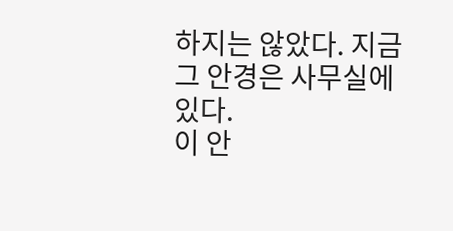하지는 않았다. 지금
그 안경은 사무실에 있다.
이 안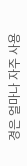경은 얼마나 자주 사용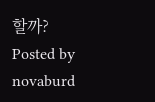할까?
Posted by novaburd